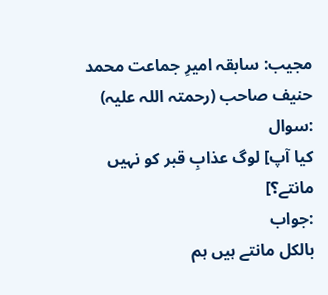مجیب: سابقہ امیرِ جماعت محمد حنیف صاحب (رحمتہ اللہ علیہ)
:سوال
کیا آپ] لوگ عذابِ قبر کو نہیں مانتے؟]
:جواب
بالکل مانتے ہیں ہم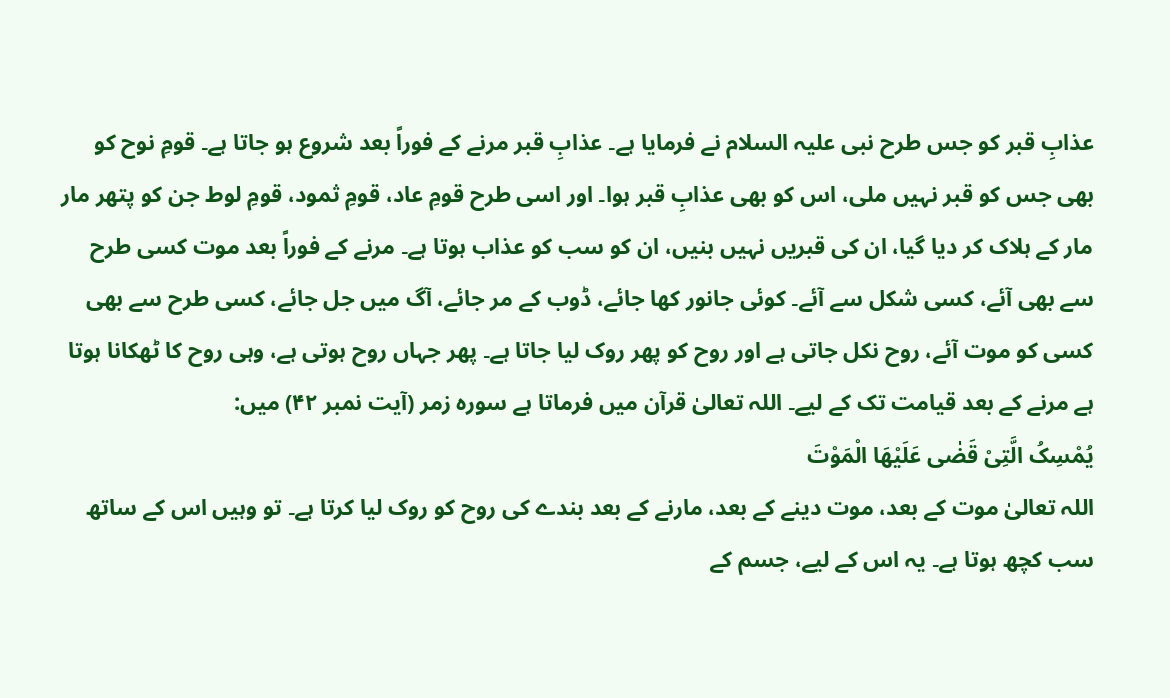عذابِ قبر کو جس طرح نبی علیہ السلام نے فرمایا ہے۔ عذابِ قبر مرنے کے فوراً بعد شروع ہو جاتا ہے۔ قومِ نوح کو بھی جس کو قبر نہیں ملی، اس کو بھی عذابِ قبر ہوا۔ اور اسی طرح قومِ عاد، قومِ ثمود، قومِ لوط جن کو پتھر مار مار کے ہلاک کر دیا گیا، ان کی قبریں نہیں بنیں، ان کو سب کو عذاب ہوتا ہے۔ مرنے کے فوراً بعد موت کسی طرح سے بھی آئے، کسی شکل سے آئے۔ کوئی جانور کھا جائے، ڈوب کے مر جائے، آگ میں جل جائے، کسی طرح سے بھی کسی کو موت آئے، روح نکل جاتی ہے اور روح کو پھر روک لیا جاتا ہے۔ پھر جہاں روح ہوتی ہے، وہی روح کا ٹھکانا ہوتا ہے مرنے کے بعد قیامت تک کے لیے۔ اللہ تعالیٰ قرآن میں فرماتا ہے سورہ زمر (آیت نمبر ۴۲) میں:
یُمْسِکُ الَّتِیْ قَضٰی عَلَیْھَا الْمَوْتَ
اللہ تعالیٰ موت کے بعد، موت دینے کے بعد، مارنے کے بعد بندے کی روح کو روک لیا کرتا ہے۔ تو وہیں اس کے ساتھ سب کچھ ہوتا ہے۔ یہ اس کے لیے، جسم کے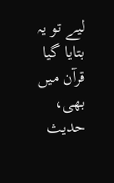لیے تو یہ بتایا گیا قرآن میں بھی، حدیث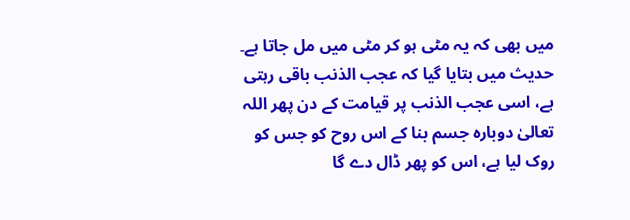میں بھی کہ یہ مٹی ہو کر مٹی میں مل جاتا ہے۔ حدیث میں بتایا گیا کہ عجب الذنب باقی رہتی ہے، اسی عجب الذنب پر قیامت کے دن پھر اللہ تعالیٰ دوبارہ جسم بنا کے اس روح کو جس کو روک لیا ہے، اس کو پھر ڈال دے گا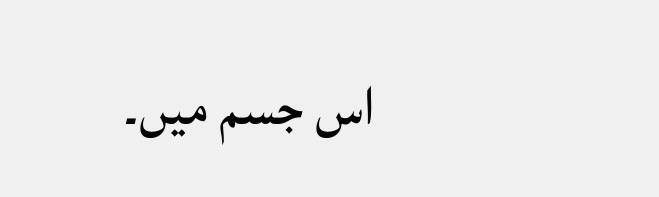اس جسم میں۔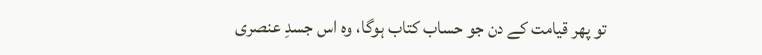تو پھر قیامت کے دن جو حساب کتاب ہوگا، وہ اس جسدِ عنصری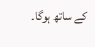کے ساتھ ہوگا۔